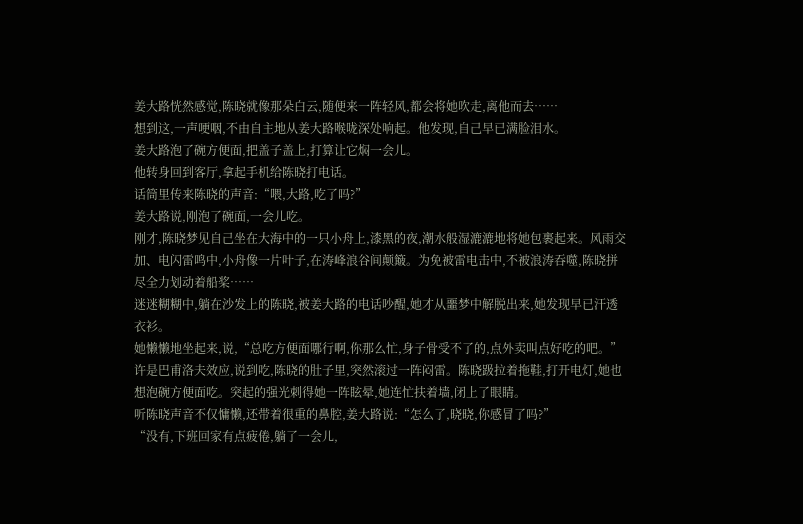姜大路恍然感觉,陈晓就像那朵白云,随便来一阵轻风,都会将她吹走,离他而去……
想到这,一声哽咽,不由自主地从姜大路喉咙深处响起。他发现,自己早已满脸泪水。
姜大路泡了碗方便面,把盖子盖上,打算让它焖一会儿。
他转身回到客厅,拿起手机给陈晓打电话。
话筒里传来陈晓的声音:“喂,大路,吃了吗?”
姜大路说,刚泡了碗面,一会儿吃。
刚才,陈晓梦见自己坐在大海中的一只小舟上,漆黑的夜,潮水般湿漉漉地将她包裹起来。风雨交加、电闪雷鸣中,小舟像一片叶子,在涛峰浪谷间颠簸。为免被雷电击中,不被浪涛吞噬,陈晓拼尽全力划动着船桨……
迷迷糊糊中,躺在沙发上的陈晓,被姜大路的电话吵醒,她才从噩梦中解脱出来,她发现早已汗透衣衫。
她懒懒地坐起来,说,“总吃方便面哪行啊,你那么忙,身子骨受不了的,点外卖叫点好吃的吧。”
许是巴甫洛夫效应,说到吃,陈晓的肚子里,突然滚过一阵闷雷。陈晓趿拉着拖鞋,打开电灯,她也想泡碗方便面吃。突起的强光刺得她一阵眩晕,她连忙扶着墙,闭上了眼睛。
听陈晓声音不仅慵懒,还带着很重的鼻腔,姜大路说:“怎么了,晓晓,你感冒了吗?”
“没有,下班回家有点疲倦,躺了一会儿,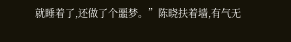就睡着了,还做了个噩梦。”陈晓扶着墙,有气无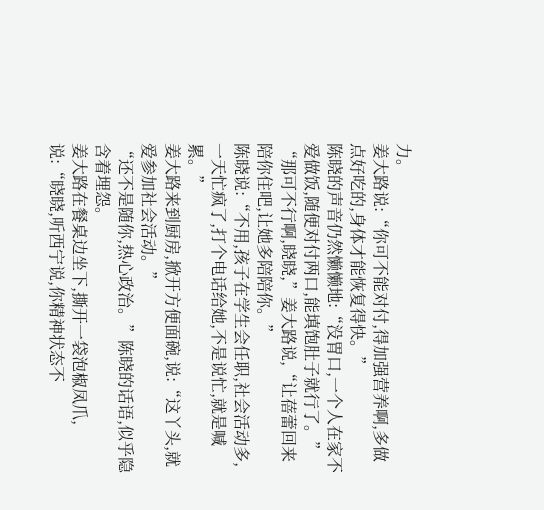力。
姜大路说:“你可不能对付,得加强营养啊,多做点好吃的,身体才能恢复得快。”
陈晓的声音仍然懒懒地:“没胃口,一个人在家不爱做饭,随便对付两口,能填饱肚子就行了。”
“那可不行啊,晓晓,”姜大路说,“让蓓蕾回来陪你住吧,让她多陪陪你。”
陈晓说:“不用,孩子在学生会任职,社会活动多,一天忙疯了,打个电话给她,不是说忙,就是喊累。”
姜大路来到厨房,掀开方便面碗,说:“这丫头,就爱参加社会活动。”
“还不是随你,热心政治。”陈晓的话语,似乎隐含着埋怨。
姜大路在餐桌边坐下,撕开一袋泡椒凤爪,说:“晓晓,听西宁说,你精神状态不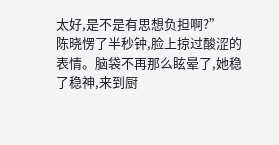太好,是不是有思想负担啊?”
陈晓愣了半秒钟,脸上掠过酸涩的表情。脑袋不再那么眩晕了,她稳了稳神,来到厨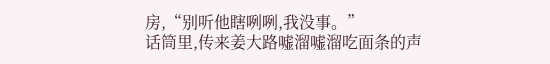房,“别听他瞎咧咧,我没事。”
话筒里,传来姜大路嘘溜嘘溜吃面条的声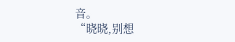音。
“晓晓,别想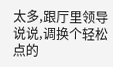太多,跟厅里领导说说,调换个轻松点的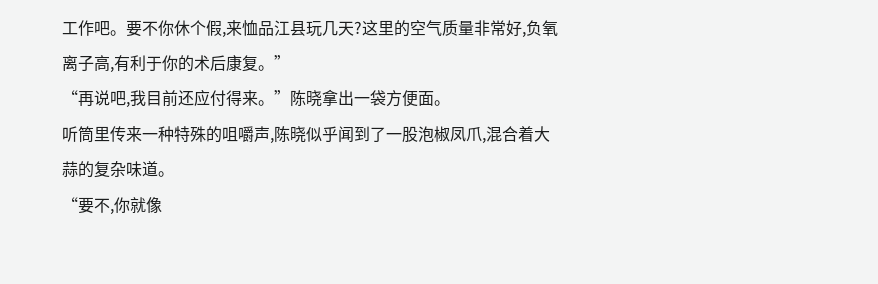工作吧。要不你休个假,来恤品江县玩几天?这里的空气质量非常好,负氧离子高,有利于你的术后康复。”
“再说吧,我目前还应付得来。”陈晓拿出一袋方便面。
听筒里传来一种特殊的咀嚼声,陈晓似乎闻到了一股泡椒凤爪,混合着大蒜的复杂味道。
“要不,你就像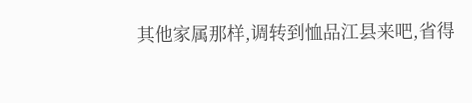其他家属那样,调转到恤品江县来吧,省得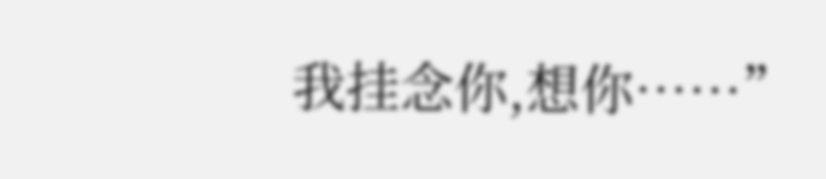我挂念你,想你……”